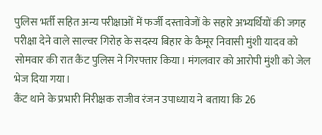पुलिस भर्ती सहित अन्य परीक्षाओं में फर्जी दस्तावेजों के सहारे अभ्यर्थियों की जगह परीक्षा देने वाले साल्वर गिरोह के सदस्य बिहार के कैमूर निवासी मुंशी यादव को सोमवार की रात कैंट पुलिस ने गिरफ्तार किया। मंगलवार को आरोपी मुंशी को जेल भेज दिया गया।
कैंट थाने के प्रभारी निरीक्षक राजीव रंजन उपाध्याय ने बताया कि 26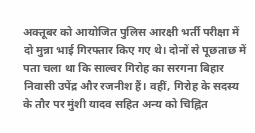अक्तूबर को आयोजित पुलिस आरक्षी भर्ती परीक्षा में दो मुन्ना भाई गिरफ्तार किए गए थे। दोनों से पूछताछ में पता चला था कि साल्वर गिरोह का सरगना बिहार निवासी उपेंद्र और रजनीश हैं। वहीं, गिरोह के सदस्य के तौर पर मुंशी यादव सहित अन्य को चिह्नित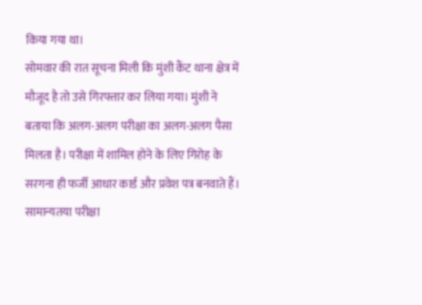किया गया था।
सोमवार की रात सूचना मिली कि मुंशी कैंट थाना क्षेत्र में मौजूद है तो उसे गिरफ्तार कर लिया गया। मुंशी ने बताया कि अलग-अलग परीक्षा का अलग-अलग पैसा मिलता है। परीक्षा में शामिल होने के लिए गिरोह के सरगना ही फर्जी आधार कार्ड और प्रवेश पत्र बनवाते हैं। सामान्यतया परीक्षा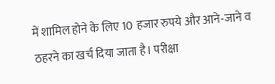में शामिल होने के लिए 10 हजार रुपये और आने-जाने व ठहरने का खर्च दिया जाता है। परीक्षा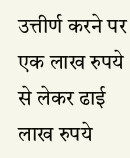उत्तीर्ण करने पर एक लाख रुपये से लेकर ढाई लाख रुपये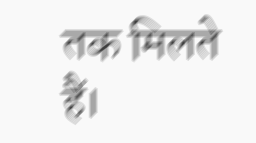तक मिलते हैं।